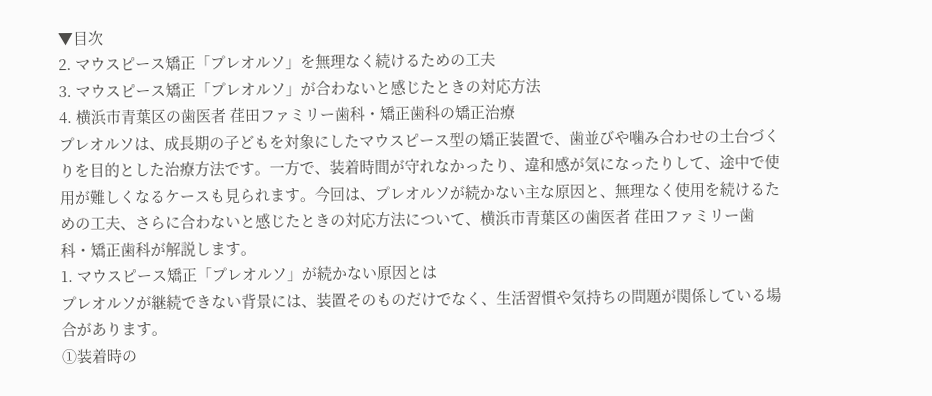▼目次
2. マウスピース矯正「プレオルソ」を無理なく続けるための工夫
3. マウスピース矯正「プレオルソ」が合わないと感じたときの対応方法
4. 横浜市青葉区の歯医者 荏田ファミリー歯科・矯正歯科の矯正治療
プレオルソは、成長期の子どもを対象にしたマウスピース型の矯正装置で、歯並びや噛み合わせの土台づくりを目的とした治療方法です。一方で、装着時間が守れなかったり、違和感が気になったりして、途中で使用が難しくなるケースも見られます。今回は、プレオルソが続かない主な原因と、無理なく使用を続けるための工夫、さらに合わないと感じたときの対応方法について、横浜市青葉区の歯医者 荏田ファミリー歯科・矯正歯科が解説します。
1. マウスピース矯正「プレオルソ」が続かない原因とは
プレオルソが継続できない背景には、装置そのものだけでなく、生活習慣や気持ちの問題が関係している場合があります。
①装着時の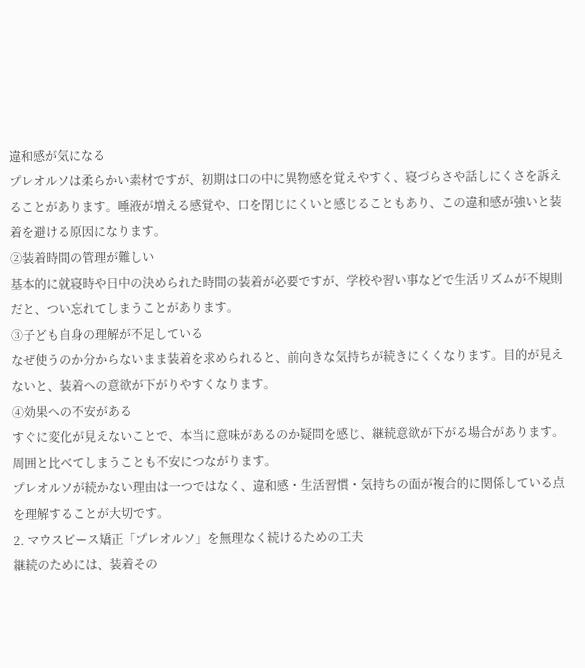違和感が気になる
プレオルソは柔らかい素材ですが、初期は口の中に異物感を覚えやすく、寝づらさや話しにくさを訴えることがあります。唾液が増える感覚や、口を閉じにくいと感じることもあり、この違和感が強いと装着を避ける原因になります。
②装着時間の管理が難しい
基本的に就寝時や日中の決められた時間の装着が必要ですが、学校や習い事などで生活リズムが不規則だと、つい忘れてしまうことがあります。
③子ども自身の理解が不足している
なぜ使うのか分からないまま装着を求められると、前向きな気持ちが続きにくくなります。目的が見えないと、装着への意欲が下がりやすくなります。
④効果への不安がある
すぐに変化が見えないことで、本当に意味があるのか疑問を感じ、継続意欲が下がる場合があります。周囲と比べてしまうことも不安につながります。
プレオルソが続かない理由は一つではなく、違和感・生活習慣・気持ちの面が複合的に関係している点を理解することが大切です。
2. マウスピース矯正「プレオルソ」を無理なく続けるための工夫
継続のためには、装着その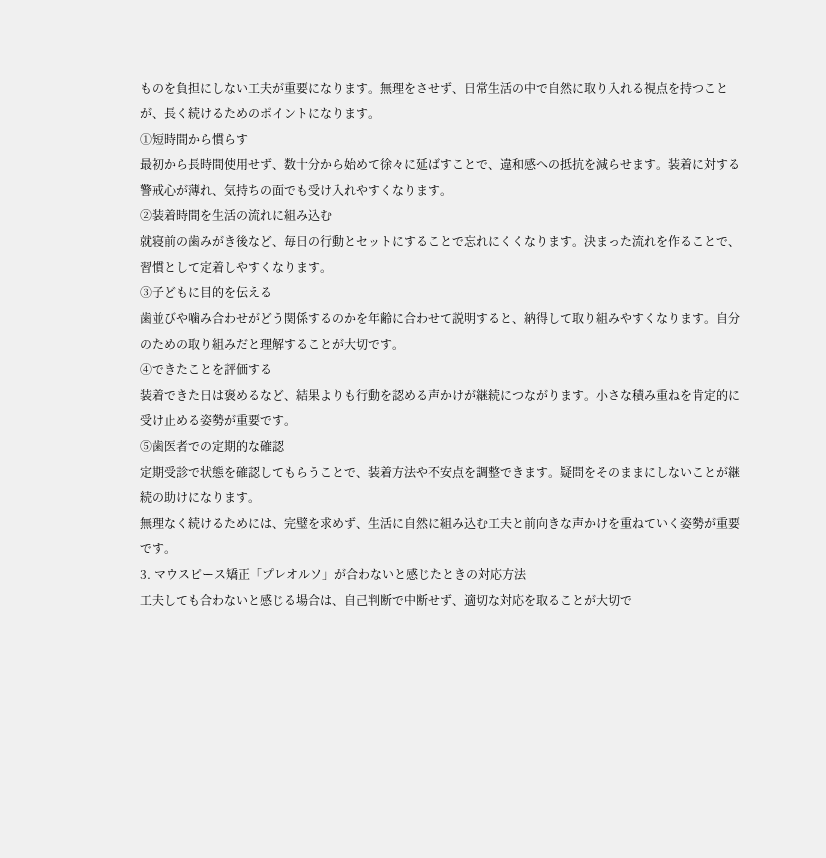ものを負担にしない工夫が重要になります。無理をさせず、日常生活の中で自然に取り入れる視点を持つことが、長く続けるためのポイントになります。
①短時間から慣らす
最初から長時間使用せず、数十分から始めて徐々に延ばすことで、違和感への抵抗を減らせます。装着に対する警戒心が薄れ、気持ちの面でも受け入れやすくなります。
②装着時間を生活の流れに組み込む
就寝前の歯みがき後など、毎日の行動とセットにすることで忘れにくくなります。決まった流れを作ることで、習慣として定着しやすくなります。
③子どもに目的を伝える
歯並びや噛み合わせがどう関係するのかを年齢に合わせて説明すると、納得して取り組みやすくなります。自分のための取り組みだと理解することが大切です。
④できたことを評価する
装着できた日は褒めるなど、結果よりも行動を認める声かけが継続につながります。小さな積み重ねを肯定的に受け止める姿勢が重要です。
⑤歯医者での定期的な確認
定期受診で状態を確認してもらうことで、装着方法や不安点を調整できます。疑問をそのままにしないことが継続の助けになります。
無理なく続けるためには、完璧を求めず、生活に自然に組み込む工夫と前向きな声かけを重ねていく姿勢が重要です。
3. マウスピース矯正「プレオルソ」が合わないと感じたときの対応方法
工夫しても合わないと感じる場合は、自己判断で中断せず、適切な対応を取ることが大切で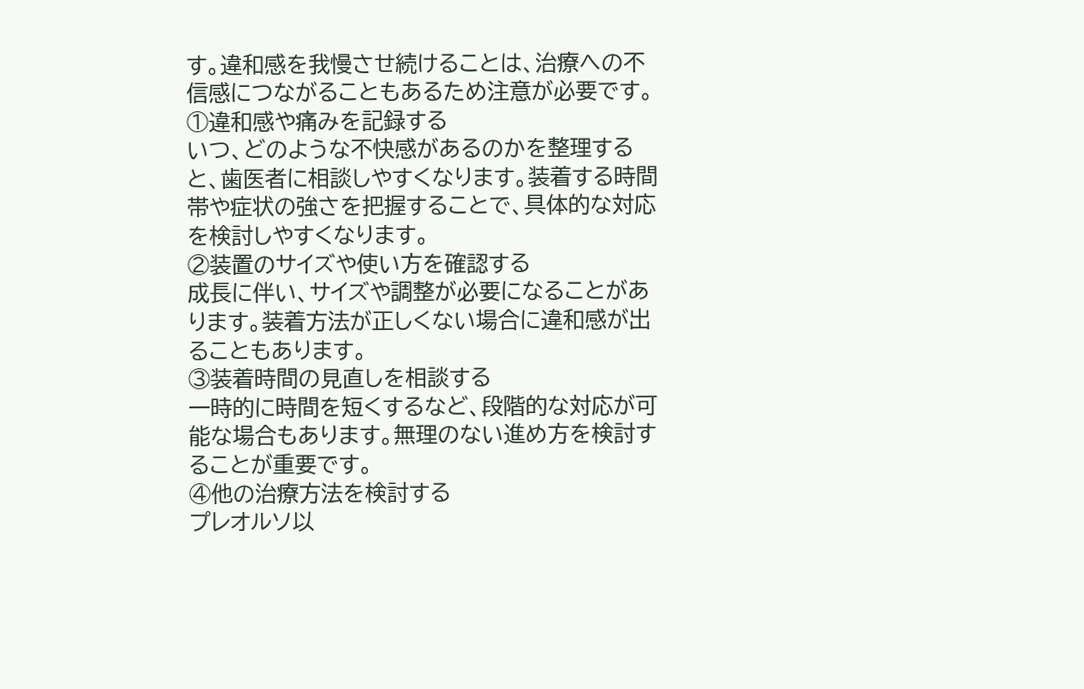す。違和感を我慢させ続けることは、治療への不信感につながることもあるため注意が必要です。
①違和感や痛みを記録する
いつ、どのような不快感があるのかを整理すると、歯医者に相談しやすくなります。装着する時間帯や症状の強さを把握することで、具体的な対応を検討しやすくなります。
②装置のサイズや使い方を確認する
成長に伴い、サイズや調整が必要になることがあります。装着方法が正しくない場合に違和感が出ることもあります。
③装着時間の見直しを相談する
一時的に時間を短くするなど、段階的な対応が可能な場合もあります。無理のない進め方を検討することが重要です。
④他の治療方法を検討する
プレオルソ以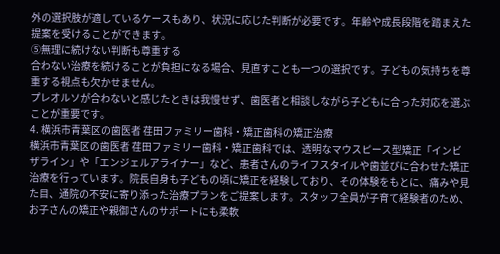外の選択肢が適しているケースもあり、状況に応じた判断が必要です。年齢や成長段階を踏まえた提案を受けることができます。
⑤無理に続けない判断も尊重する
合わない治療を続けることが負担になる場合、見直すことも一つの選択です。子どもの気持ちを尊重する視点も欠かせません。
プレオルソが合わないと感じたときは我慢せず、歯医者と相談しながら子どもに合った対応を選ぶことが重要です。
4. 横浜市青葉区の歯医者 荏田ファミリー歯科・矯正歯科の矯正治療
横浜市青葉区の歯医者 荏田ファミリー歯科・矯正歯科では、透明なマウスピース型矯正「インビザライン」や「エンジェルアライナー」など、患者さんのライフスタイルや歯並びに合わせた矯正治療を行っています。院長自身も子どもの頃に矯正を経験しており、その体験をもとに、痛みや見た目、通院の不安に寄り添った治療プランをご提案します。スタッフ全員が子育て経験者のため、お子さんの矯正や親御さんのサポートにも柔軟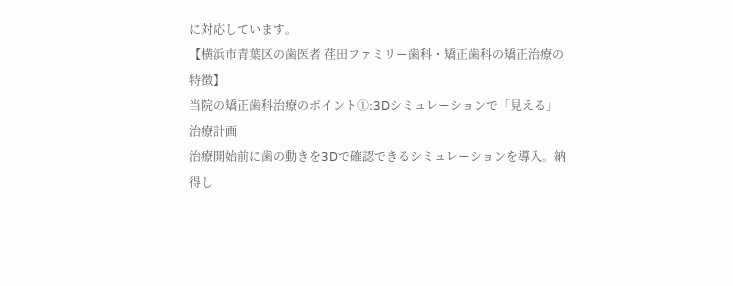に対応しています。
【横浜市青葉区の歯医者 荏田ファミリー歯科・矯正歯科の矯正治療の特徴】
当院の矯正歯科治療のポイント①:3Dシミュレーションで「見える」治療計画
治療開始前に歯の動きを3Dで確認できるシミュレーションを導入。納得し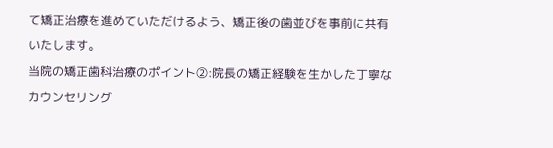て矯正治療を進めていただけるよう、矯正後の歯並びを事前に共有いたします。
当院の矯正歯科治療のポイント②:院長の矯正経験を生かした丁寧なカウンセリング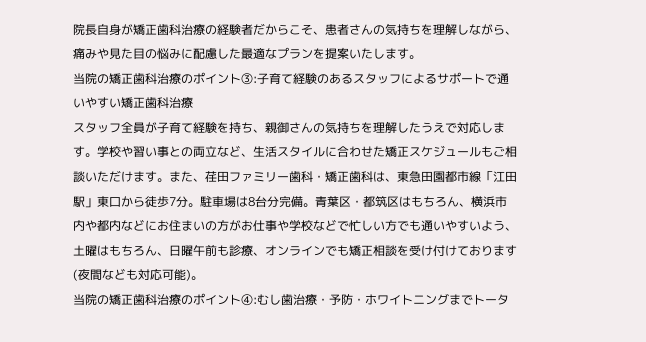院長自身が矯正歯科治療の経験者だからこそ、患者さんの気持ちを理解しながら、痛みや見た目の悩みに配慮した最適なプランを提案いたします。
当院の矯正歯科治療のポイント③:子育て経験のあるスタッフによるサポートで通いやすい矯正歯科治療
スタッフ全員が子育て経験を持ち、親御さんの気持ちを理解したうえで対応します。学校や習い事との両立など、生活スタイルに合わせた矯正スケジュールもご相談いただけます。また、荏田ファミリー歯科・矯正歯科は、東急田園都市線「江田駅」東口から徒歩7分。駐車場は8台分完備。青葉区・都筑区はもちろん、横浜市内や都内などにお住まいの方がお仕事や学校などで忙しい方でも通いやすいよう、土曜はもちろん、日曜午前も診療、オンラインでも矯正相談を受け付けております(夜間なども対応可能)。
当院の矯正歯科治療のポイント④:むし歯治療・予防・ホワイトニングまでトータ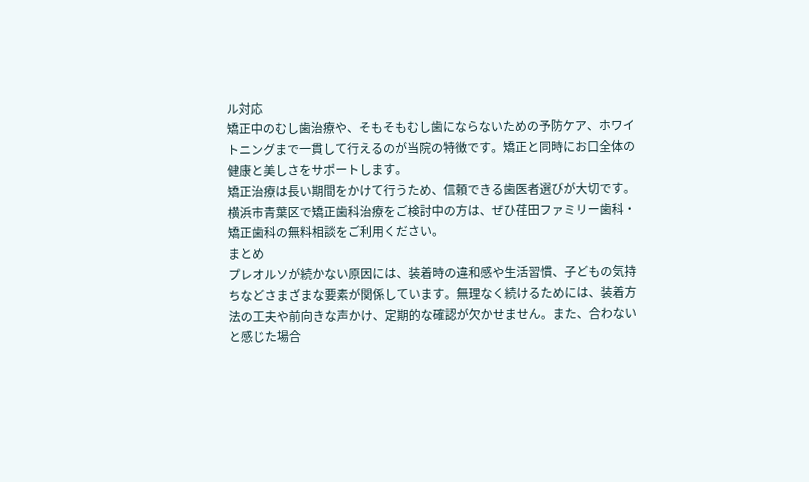ル対応
矯正中のむし歯治療や、そもそもむし歯にならないための予防ケア、ホワイトニングまで一貫して行えるのが当院の特徴です。矯正と同時にお口全体の健康と美しさをサポートします。
矯正治療は長い期間をかけて行うため、信頼できる歯医者選びが大切です。横浜市青葉区で矯正歯科治療をご検討中の方は、ぜひ荏田ファミリー歯科・矯正歯科の無料相談をご利用ください。
まとめ
プレオルソが続かない原因には、装着時の違和感や生活習慣、子どもの気持ちなどさまざまな要素が関係しています。無理なく続けるためには、装着方法の工夫や前向きな声かけ、定期的な確認が欠かせません。また、合わないと感じた場合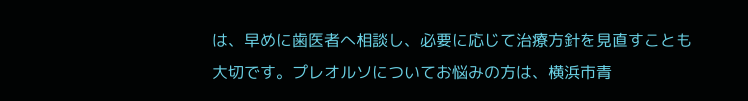は、早めに歯医者へ相談し、必要に応じて治療方針を見直すことも大切です。プレオルソについてお悩みの方は、横浜市青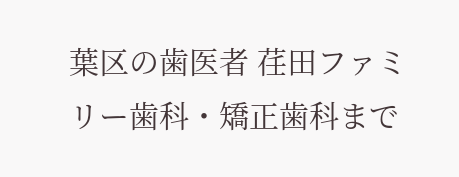葉区の歯医者 荏田ファミリー歯科・矯正歯科まで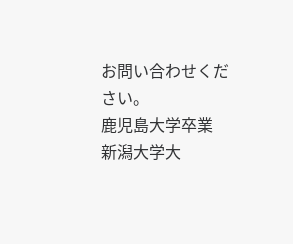お問い合わせください。
鹿児島大学卒業
新潟大学大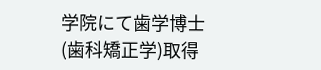学院にて歯学博士(歯科矯正学)取得